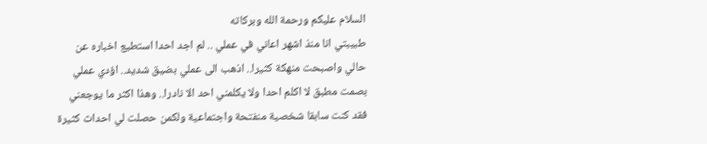السلام عليكم ورحمة الله وبركاته
طبيبتي انا منذ اشهر اعاني في عملي .. لم اجد احدا استطيع اخباره عن حالي واصبحت منهكة كثيرا.. اذهب الى عملي بضيق شديد.. اؤدي عملي بصمت مطبق لا اكلم احدا ولا يكلمني احد الا نادرا.. وهذا اكثر ما يوجعني فقد كنت سابقا شخصية منفتحة واجتماعية ولكمن حصلت لي احداث كثيرة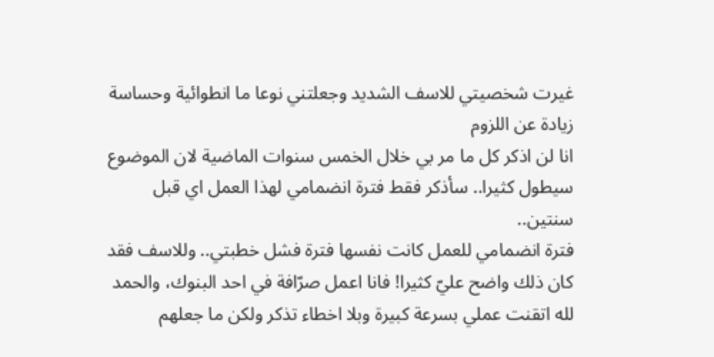غيرت شخصيتي للاسف الشديد وجعلتني نوعا ما انطوائية وحساسة زيادة عن اللزوم
انا لن اذكر كل ما مر بي خلال الخمس سنوات الماضية لان الموضوع سيطول كثيرا.. سأذكر فقط فترة انضمامي لهذا العمل اي قبل سنتين..
فترة انضمامي للعمل كانت نفسها فترة فشل خطبتي.. وللاسف فقد كان ذلك واضح عليّ كثيرا! فانا اعمل صرّافة في احد البنوك، والحمد لله اتقنت عملي بسرعة كبيرة وبلا اخطاء تذكر ولكن ما جعلهم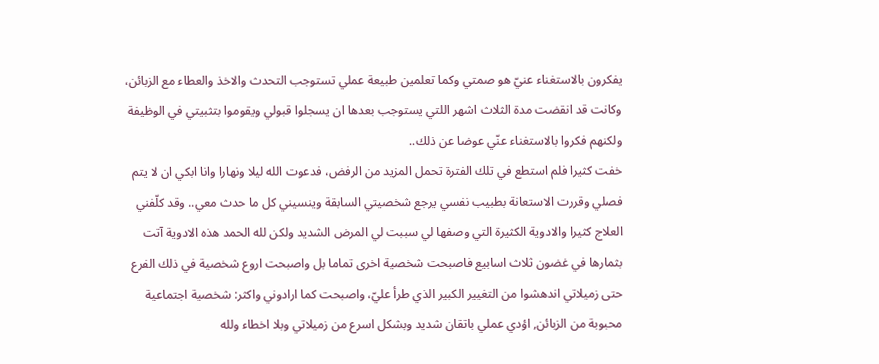يفكرون بالاستغناء عنيّ هو صمتي وكما تعلمين طبيعة عملي تستوجب التحدث والاخذ والعطاء مع الزبائن، وكانت قد انقضت مدة الثلاث اشهر اللتي يستوجب بعدها ان يسجلوا قبولي ويقوموا بتثبيتي في الوظيفة ولكنهم فكروا بالاستغناء عنّي عوضا عن ذلك..
خفت كثيرا فلم استطع في تلك الفترة تحمل المزيد من الرفض، فدعوت الله ليلا ونهارا وانا ابكي ان لا يتم فصلي وقررت الاستعانة بطبيب نفسي يرجع شخصيتي السابقة وينسيني كل ما حدث معي.. وقد كلّفني العلاج كثيرا والادوية الكثيرة التي وصفها لي سببت لي المرض الشديد ولكن لله الحمد هذه الادوية آتت بثمارها في غضون ثلاث اسابيع فاصبحت شخصية اخرى تماما بل واصبحت اروع شخصية في ذلك الفرع حتى زميلاتي اندهشوا من التغيير الكبير الذي طرأ عليّ، واصبحت كما ارادوني واكثر: شخصية اجتماعية محبوبة من الزبائن, اؤدي عملي باتقان شديد وبشكل اسرع من زميلاتي وبلا اخطاء ولله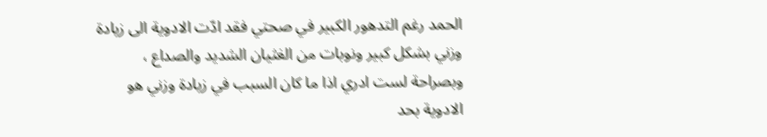الحمد رغم التدهور الكبير في صحتي فقد ادّت الادوية الى زيادة وزني بشكل كبير ونوبات من الغثيان الشديد والصداع ، وبصراحة لست ادري اذا ما كان السبب في زيادة وزني هو الادوية بحد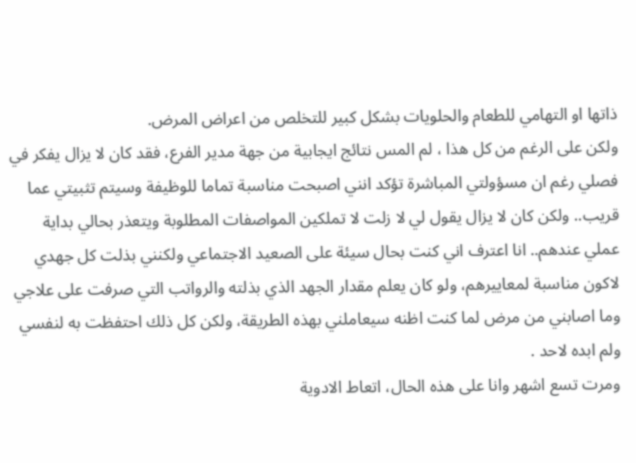ذاتها او التهامي للطعام والحلويات بشكل كبير للتخلص من اعراض المرض.
ولكن على الرغم من كل هذا ، لم المس نتائج ايجابية من جهة مدير الفرع، فقد كان لا يزال يفكر في فصلي رغم ان مسؤولتي المباشرة تؤكد انني اصبحت مناسبة تماما للوظيفة وسيتم تثبيتي عما قريب.. ولكن كان لا يزال يقول لي لا زلت لا تملكين المواصفات المطلوبة ويتعذر بحالي بداية عملي عندهم.. انا اعترف اني كنت بحال سيئة على الصعيد الاجتماعي ولكنني بذلت كل جهدي لاكون مناسبة لمعاييرهم، ولو كان يعلم مقدار الجهد الذي بذلته والرواتب التي صرفت على علاجي وما اصابني من مرض لما كنت اظنه سيعاملني بهذه الطريقة، ولكن كل ذلك احتفظت به لنفسي ولم ابده لاحد .
ومرت تسع اشهر وانا على هذه الحال، اتعاط الادوية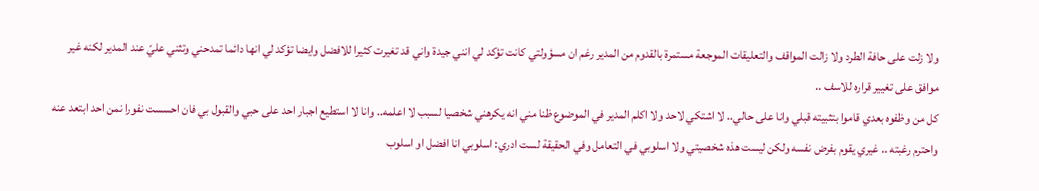ولا زلت على حافة الطرد ولا زالت المواقف والتعليقات الموجعة مستمرة بالقدوم من المدير رغم ان مسؤولتي كانت تؤكد لي انني جيدة واني قد تغيرت كثيرا للافضل وايضا تؤكد لي انها دائما تمدحني وتثني عليّ عند المدير لكنه غير موافق على تغيير قراره للاسف ..
كل من وظفوه بعدي قاموا بتثبيته قبلي وانا على حالي.. لا اشتكي لاحد ولا اكلم المدير في الموضوع ظنا مني انه يكرهني شخصيا لسبب لا اعلمه.. وانا لا استطيع اجبار احد على حبي والقبول بي فان احسست نفورا نمن احد ابتعد عنه واحترم رغبته .. غيري يقوم بفرض نفسه ولكن ليست هذه شخصيتي ولا اسلوبي في التعامل وفي الحقيقة لست ادري: اسلوبي انا افضل او اسلوب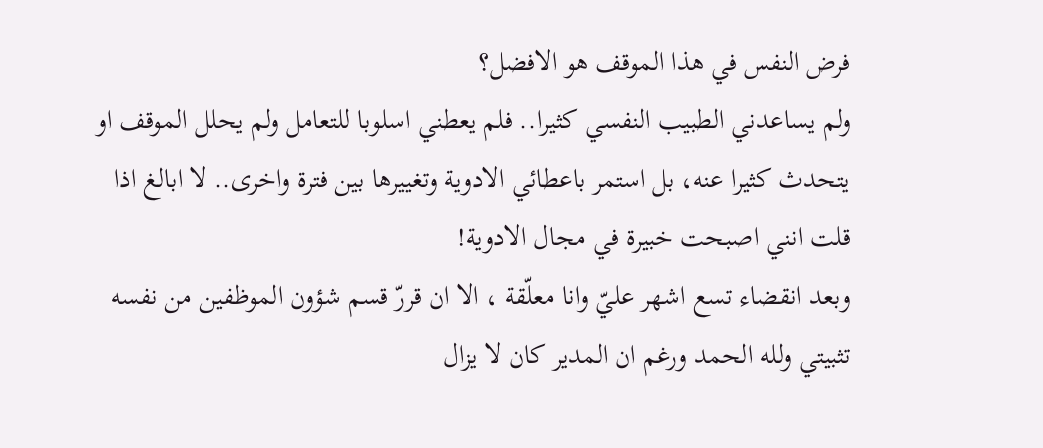فرض النفس في هذا الموقف هو الافضل؟
ولم يساعدني الطبيب النفسي كثيرا.. فلم يعطني اسلوبا للتعامل ولم يحلل الموقف او يتحدث كثيرا عنه، بل استمر باعطائي الادوية وتغييرها بين فترة واخرى.. لا ابالغ اذا قلت انني اصبحت خبيرة في مجال الادوية!
وبعد انقضاء تسع اشهر عليّ وانا معلّقة ، الا ان قررّ قسم شؤون الموظفين من نفسه تثبيتي ولله الحمد ورغم ان المدير كان لا يزال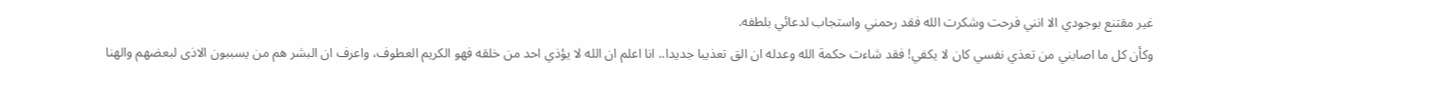غير مقتنع بوجودي الا انني فرحت وشكرت الله فقد رحمني واستجاب لدعائي بلطفه.
وكأن كل ما اصابني من تعذي نفسي كان لا يكفي! فقد شاءت حكمة الله وعدله ان الق تعذيبا جديدا.. انا اعلم ان الله لا يؤذي احد من خلقه فهو الكريم العطوف، واعرف ان البشر هم من يسببون الاذى لبعضهم والهنا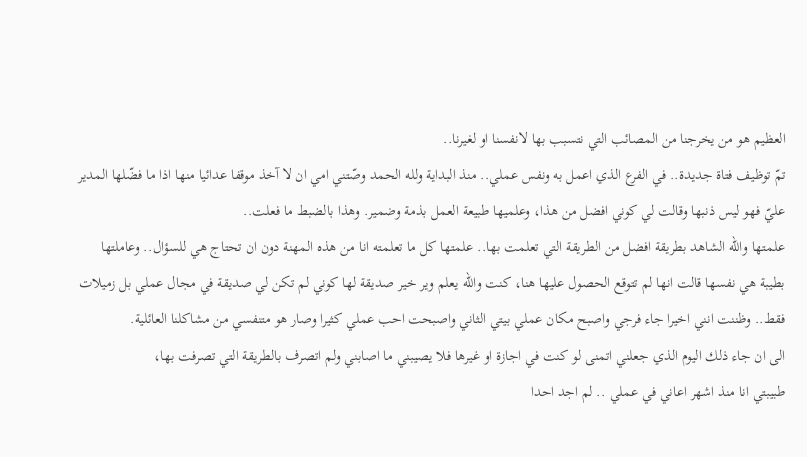العظيم هو من يخرجنا من المصائب التي نتسبب بها لانفسنا او لغيرنا..
تمّ توظيف فتاة جديدة.. في الفرع الذي اعمل به ونفس عملي.. منذ البداية ولله الحمد وصّتني امي ان لا آخذ موقفا عدائيا منها اذا ما فضّلها المدير عليّ فهو ليس ذنبها وقالت لي كوني افضل من هذا، وعلميها طبيعة العمل بذمة وضمير. وهذا بالضبط ما فعلت..
علمتها والله الشاهد بطريقة افضل من الطريقة التي تعلمت بها.. علمتها كل ما تعلمته انا من هذه المهنة دون ان تحتاج هي للسؤال.. وعاملتها بطيبة هي نفسها قالت انها لم تتوقع الحصول عليها هنا، كنت والله يعلم وير خير صديقة لها كوني لم تكن لي صديقة في مجال عملي بل زميلات فقط.. وظننت انني اخيرا جاء فرجي واصبح مكان عملي بيتي الثاني واصبحت احب عملي كثيرا وصار هو متنفسي من مشاكلنا العائلية.
الى ان جاء ذلك اليوم الذي جعلني اتمنى لو كنت في اجازة او غيرها فلا يصيبني ما اصابني ولم اتصرف بالطريقة التي تصرفت بها،
طبيبتي انا منذ اشهر اعاني في عملي .. لم اجد احدا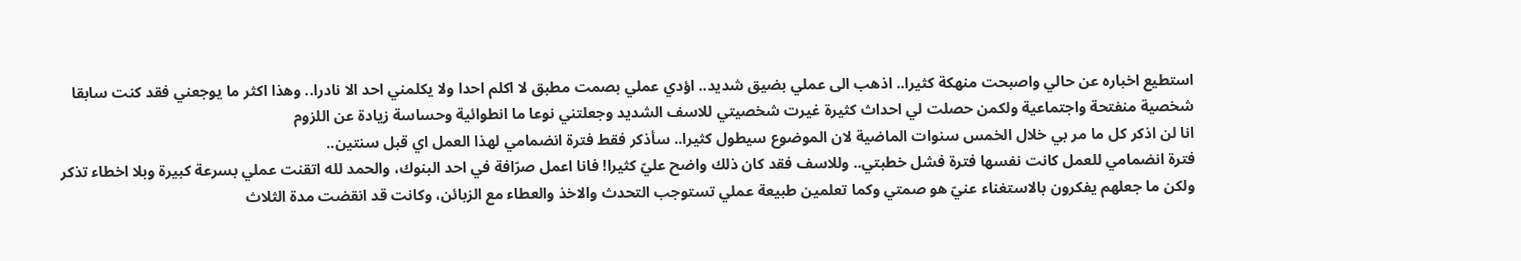استطيع اخباره عن حالي واصبحت منهكة كثيرا.. اذهب الى عملي بضيق شديد.. اؤدي عملي بصمت مطبق لا اكلم احدا ولا يكلمني احد الا نادرا.. وهذا اكثر ما يوجعني فقد كنت سابقا شخصية منفتحة واجتماعية ولكمن حصلت لي احداث كثيرة غيرت شخصيتي للاسف الشديد وجعلتني نوعا ما انطوائية وحساسة زيادة عن اللزوم
انا لن اذكر كل ما مر بي خلال الخمس سنوات الماضية لان الموضوع سيطول كثيرا.. سأذكر فقط فترة انضمامي لهذا العمل اي قبل سنتين..
فترة انضمامي للعمل كانت نفسها فترة فشل خطبتي.. وللاسف فقد كان ذلك واضح عليّ كثيرا! فانا اعمل صرّافة في احد البنوك، والحمد لله اتقنت عملي بسرعة كبيرة وبلا اخطاء تذكر ولكن ما جعلهم يفكرون بالاستغناء عنيّ هو صمتي وكما تعلمين طبيعة عملي تستوجب التحدث والاخذ والعطاء مع الزبائن، وكانت قد انقضت مدة الثلاث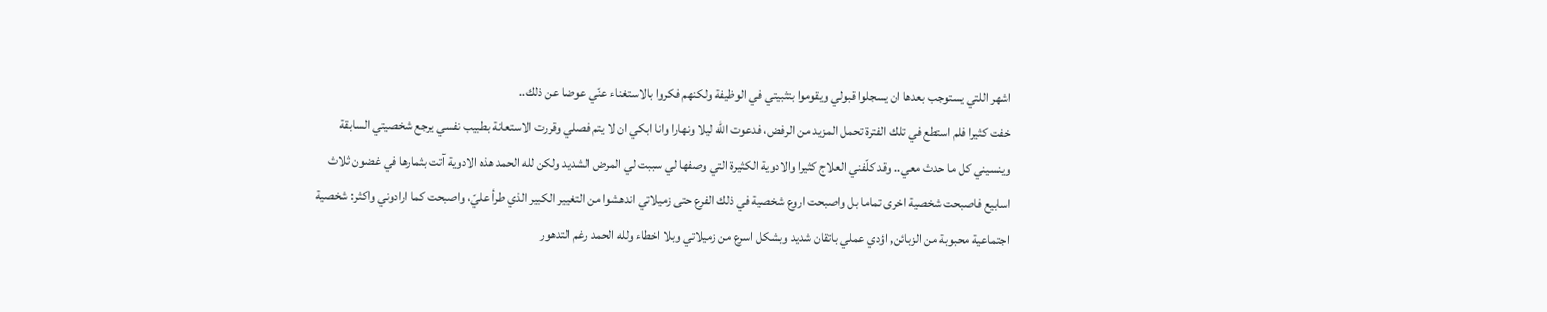اشهر اللتي يستوجب بعدها ان يسجلوا قبولي ويقوموا بتثبيتي في الوظيفة ولكنهم فكروا بالاستغناء عنّي عوضا عن ذلك..
خفت كثيرا فلم استطع في تلك الفترة تحمل المزيد من الرفض، فدعوت الله ليلا ونهارا وانا ابكي ان لا يتم فصلي وقررت الاستعانة بطبيب نفسي يرجع شخصيتي السابقة وينسيني كل ما حدث معي.. وقد كلّفني العلاج كثيرا والادوية الكثيرة التي وصفها لي سببت لي المرض الشديد ولكن لله الحمد هذه الادوية آتت بثمارها في غضون ثلاث اسابيع فاصبحت شخصية اخرى تماما بل واصبحت اروع شخصية في ذلك الفرع حتى زميلاتي اندهشوا من التغيير الكبير الذي طرأ عليّ، واصبحت كما ارادوني واكثر: شخصية اجتماعية محبوبة من الزبائن, اؤدي عملي باتقان شديد وبشكل اسرع من زميلاتي وبلا اخطاء ولله الحمد رغم التدهور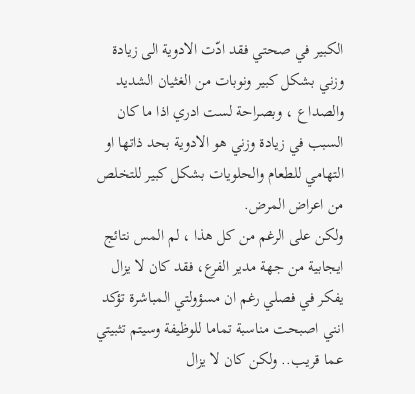الكبير في صحتي فقد ادّت الادوية الى زيادة وزني بشكل كبير ونوبات من الغثيان الشديد والصداع ، وبصراحة لست ادري اذا ما كان السبب في زيادة وزني هو الادوية بحد ذاتها او التهامي للطعام والحلويات بشكل كبير للتخلص من اعراض المرض.
ولكن على الرغم من كل هذا ، لم المس نتائج ايجابية من جهة مدير الفرع، فقد كان لا يزال يفكر في فصلي رغم ان مسؤولتي المباشرة تؤكد انني اصبحت مناسبة تماما للوظيفة وسيتم تثبيتي عما قريب.. ولكن كان لا يزال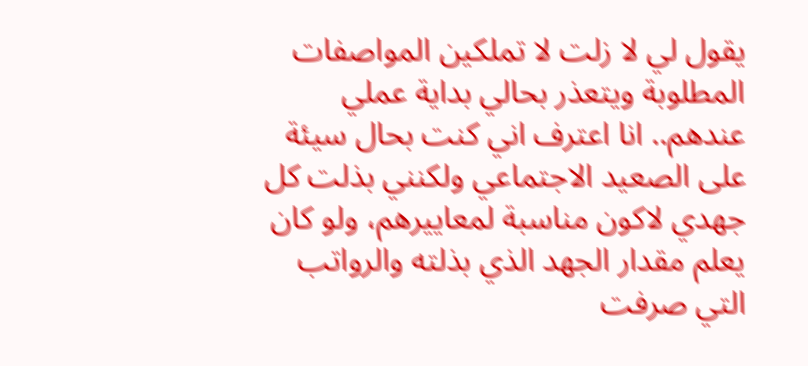يقول لي لا زلت لا تملكين المواصفات المطلوبة ويتعذر بحالي بداية عملي عندهم.. انا اعترف اني كنت بحال سيئة على الصعيد الاجتماعي ولكنني بذلت كل جهدي لاكون مناسبة لمعاييرهم، ولو كان يعلم مقدار الجهد الذي بذلته والرواتب التي صرفت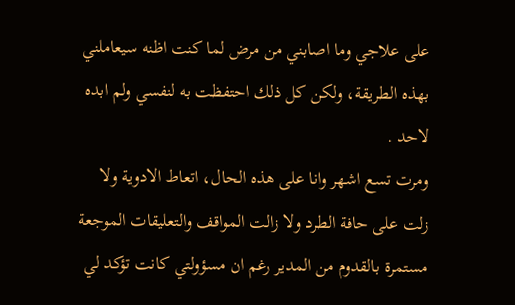على علاجي وما اصابني من مرض لما كنت اظنه سيعاملني بهذه الطريقة، ولكن كل ذلك احتفظت به لنفسي ولم ابده لاحد .
ومرت تسع اشهر وانا على هذه الحال، اتعاط الادوية ولا زلت على حافة الطرد ولا زالت المواقف والتعليقات الموجعة مستمرة بالقدوم من المدير رغم ان مسؤولتي كانت تؤكد لي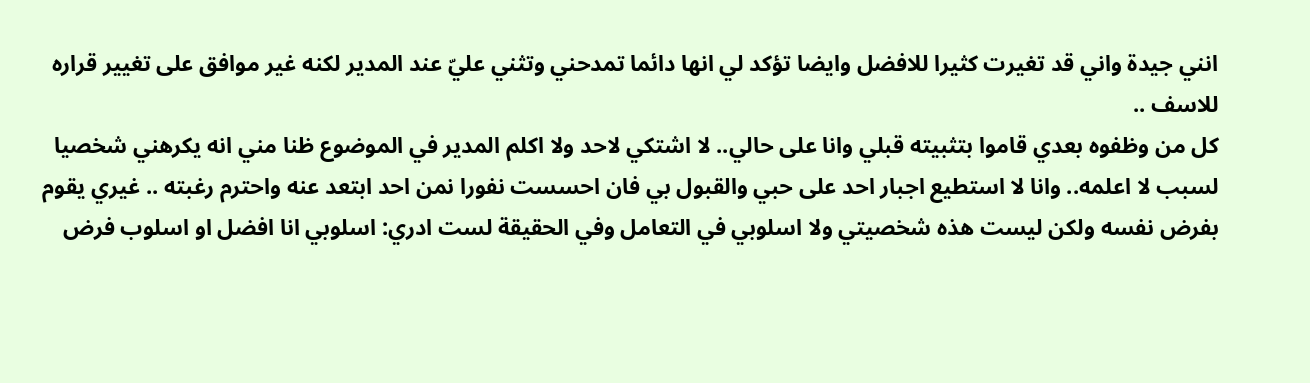انني جيدة واني قد تغيرت كثيرا للافضل وايضا تؤكد لي انها دائما تمدحني وتثني عليّ عند المدير لكنه غير موافق على تغيير قراره للاسف ..
كل من وظفوه بعدي قاموا بتثبيته قبلي وانا على حالي.. لا اشتكي لاحد ولا اكلم المدير في الموضوع ظنا مني انه يكرهني شخصيا لسبب لا اعلمه.. وانا لا استطيع اجبار احد على حبي والقبول بي فان احسست نفورا نمن احد ابتعد عنه واحترم رغبته .. غيري يقوم بفرض نفسه ولكن ليست هذه شخصيتي ولا اسلوبي في التعامل وفي الحقيقة لست ادري: اسلوبي انا افضل او اسلوب فرض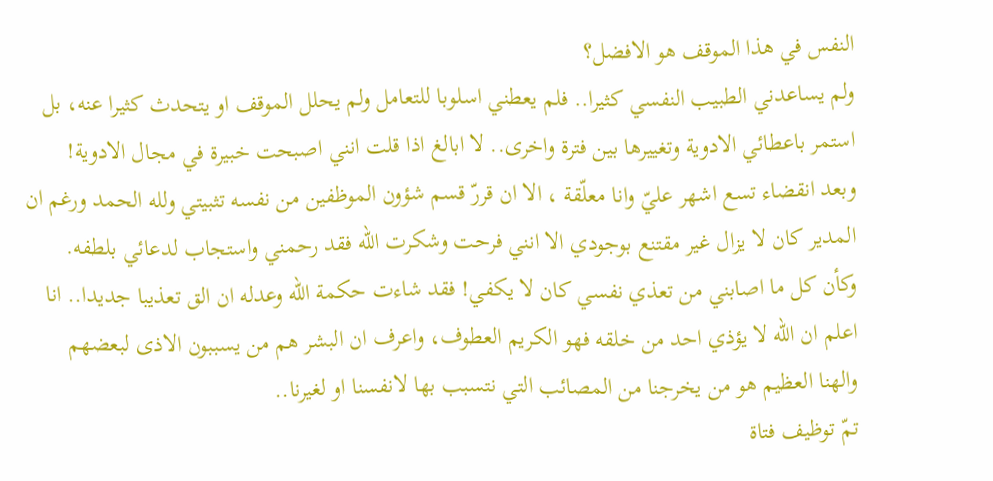النفس في هذا الموقف هو الافضل؟
ولم يساعدني الطبيب النفسي كثيرا.. فلم يعطني اسلوبا للتعامل ولم يحلل الموقف او يتحدث كثيرا عنه، بل استمر باعطائي الادوية وتغييرها بين فترة واخرى.. لا ابالغ اذا قلت انني اصبحت خبيرة في مجال الادوية!
وبعد انقضاء تسع اشهر عليّ وانا معلّقة ، الا ان قررّ قسم شؤون الموظفين من نفسه تثبيتي ولله الحمد ورغم ان المدير كان لا يزال غير مقتنع بوجودي الا انني فرحت وشكرت الله فقد رحمني واستجاب لدعائي بلطفه.
وكأن كل ما اصابني من تعذي نفسي كان لا يكفي! فقد شاءت حكمة الله وعدله ان الق تعذيبا جديدا.. انا اعلم ان الله لا يؤذي احد من خلقه فهو الكريم العطوف، واعرف ان البشر هم من يسببون الاذى لبعضهم والهنا العظيم هو من يخرجنا من المصائب التي نتسبب بها لانفسنا او لغيرنا..
تمّ توظيف فتاة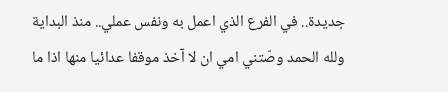جديدة.. في الفرع الذي اعمل به ونفس عملي.. منذ البداية ولله الحمد وصّتني امي ان لا آخذ موقفا عدائيا منها اذا ما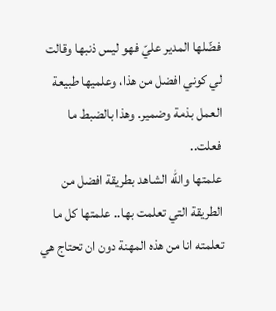فضّلها المدير عليّ فهو ليس ذنبها وقالت لي كوني افضل من هذا، وعلميها طبيعة العمل بذمة وضمير. وهذا بالضبط ما فعلت..
علمتها والله الشاهد بطريقة افضل من الطريقة التي تعلمت بها.. علمتها كل ما تعلمته انا من هذه المهنة دون ان تحتاج هي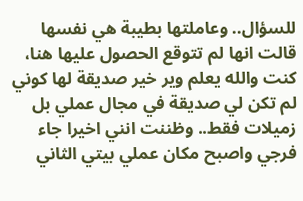للسؤال.. وعاملتها بطيبة هي نفسها قالت انها لم تتوقع الحصول عليها هنا، كنت والله يعلم وير خير صديقة لها كوني لم تكن لي صديقة في مجال عملي بل زميلات فقط.. وظننت انني اخيرا جاء فرجي واصبح مكان عملي بيتي الثاني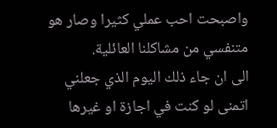واصبحت احب عملي كثيرا وصار هو متنفسي من مشاكلنا العائلية.
الى ان جاء ذلك اليوم الذي جعلني اتمنى لو كنت في اجازة او غيرها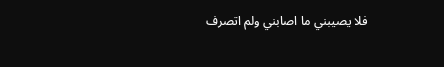فلا يصيبني ما اصابني ولم اتصرف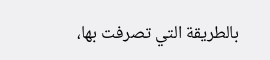بالطريقة التي تصرفت بها،